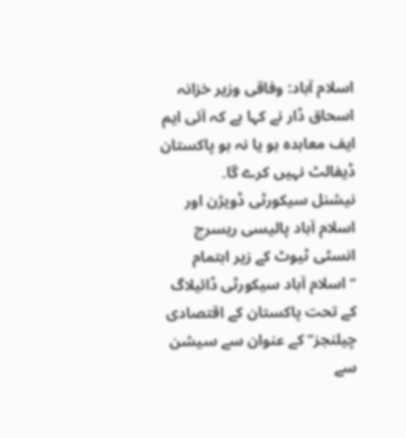اسلام آباد: وفاقی وزیر خزانہ اسحاق ڈار نے کہا ہے کہ آئی ایم ایف معاہدہ ہو یا نہ ہو پاکستان ڈیفالٹ نہیں کرے گا۔
نیشنل سیکورٹی ڈویژن اور اسلام آباد پالیسی ریسرچ انسٹی ٹیوٹ کے زیر اہتمام ‘‘اسلام آباد سیکورٹی ڈائیلاگ کے تحت پاکستان کے اقتصادی چیلنجز’’ کے عنوان سے سیشن سے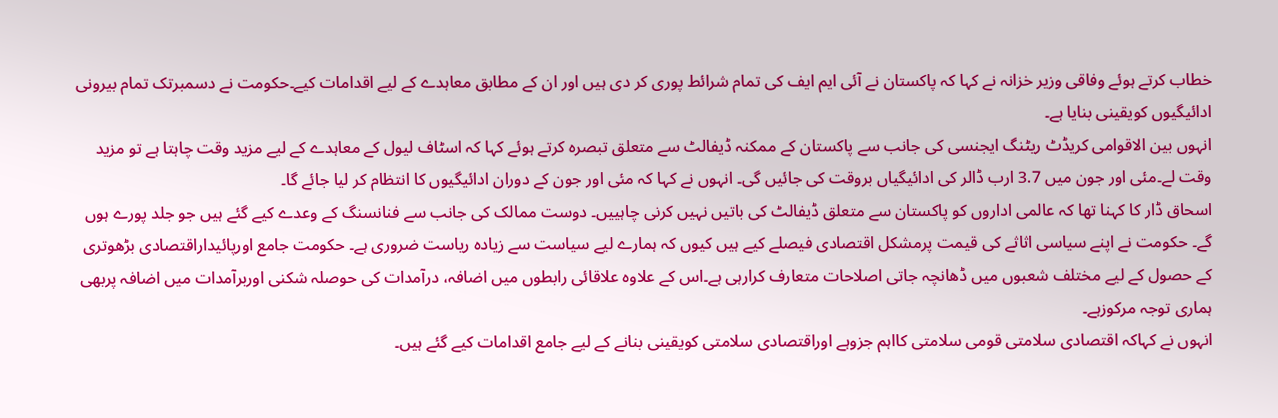خطاب کرتے ہوئے وفاقی وزیر خزانہ نے کہا کہ پاکستان نے آئی ایم ایف کی تمام شرائط پوری کر دی ہیں اور ان کے مطابق معاہدے کے لیے اقدامات کیے۔حکومت نے دسمبرتک تمام بیرونی ادائیگیوں کویقینی بنایا ہے۔
انہوں بین الاقوامی کریڈٹ ریٹنگ ایجنسی کی جانب سے پاکستان کے ممکنہ ڈیفالٹ سے متعلق تبصرہ کرتے ہوئے کہا کہ اسٹاف لیول کے معاہدے کے لیے مزید وقت چاہتا ہے تو مزید وقت لے۔مئی اور جون میں 3.7 ارب ڈالر کی ادائیگیاں بروقت کی جائیں گی۔ انہوں نے کہا کہ مئی اور جون کے دوران ادائیگیوں کا انتظام کر لیا جائے گا۔
اسحاق ڈار کا کہنا تھا کہ عالمی اداروں کو پاکستان سے متعلق ڈیفالٹ کی باتیں نہیں کرنی چاہییں۔ دوست ممالک کی جانب سے فنانسنگ کے وعدے کیے گئے ہیں جو جلد پورے ہوں گے۔ حکومت نے اپنے سیاسی اثاثے کی قیمت پرمشکل اقتصادی فیصلے کیے ہیں کیوں کہ ہمارے لیے سیاست سے زیادہ ریاست ضروری ہے۔ حکومت جامع اورپائیداراقتصادی بڑھوتری کے حصول کے لیے مختلف شعبوں میں ڈھانچہ جاتی اصلاحات متعارف کرارہی ہے۔اس کے علاوہ علاقائی رابطوں میں اضافہ، درآمدات کی حوصلہ شکنی اوربرآمدات میں اضافہ پربھی ہماری توجہ مرکوزہے۔
انہوں نے کہاکہ اقتصادی سلامتی قومی سلامتی کااہم جزوہے اوراقتصادی سلامتی کویقینی بنانے کے لیے جامع اقدامات کیے گئے ہیں۔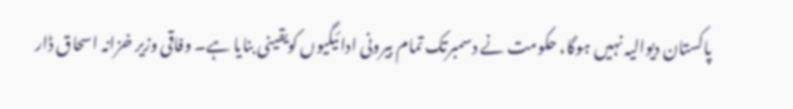پاکستان دیوالیہ نہیں ہوگا، حکومت نے دسمبرتک تمام بیرونی ادائیگیوں کویقینی بنایا ہے۔ وفاقی وزیر خزانہ اسحاق ڈار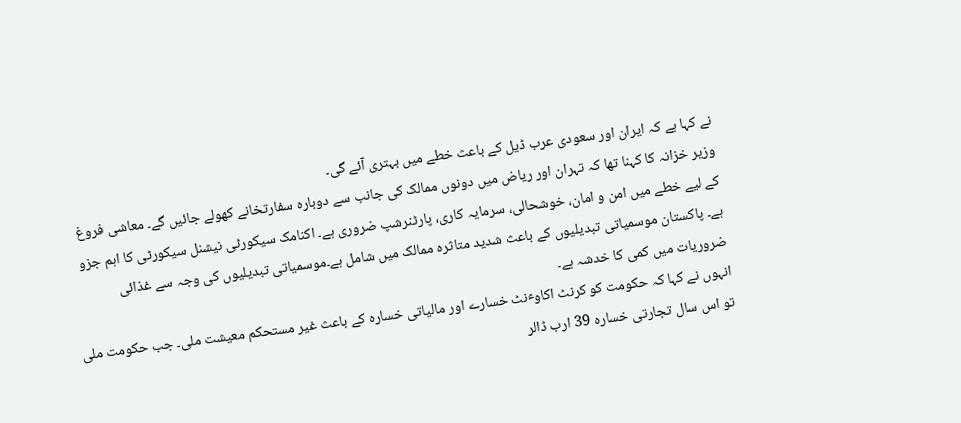نے کہا ہے کہ ایران اور سعودی عرب ڈیل کے باعث خطے میں بہتری آئے گی۔
وزیر خزانہ کا کہنا تھا کہ تہران اور ریاض میں دونوں ممالک کی جانب سے دوبارہ سفارتخانے کھولے جائیں گے۔ معاشی فروغ کے لیے خطے میں امن و امان، خوشحالی، سرمایہ کاری، پارٹنرشپ ضروری ہے۔ اکنامک سیکورٹی نیشنل سیکورٹی کا اہم جزو ہے۔ پاکستان موسمیاتی تبدیلیوں کے باعث شدید متاثرہ ممالک میں شامل ہے۔موسمیاتی تبدیلیوں کی وجہ سے غذائی ضروریات میں کمی کا خدشہ ہے۔
انہوں نے کہا کہ حکومت کو کرنٹ اکاوٴنٹ خسارے اور مالیاتی خسارہ کے باعث غیر مستحکم معیشت ملی۔ جب حکومت ملی تو اس سال تجارتی خسارہ 39 ارب ڈالر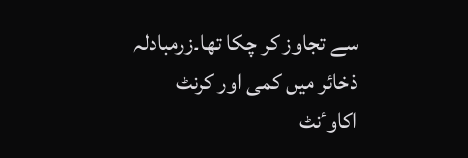سے تجاوز کر چکا تھا۔زرمبادلہ ذخائر میں کمی اور کرنٹ اکاوٴنٹ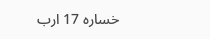خسارہ 17 ارب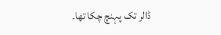ڈالر تک پہنچ چکا تھا۔